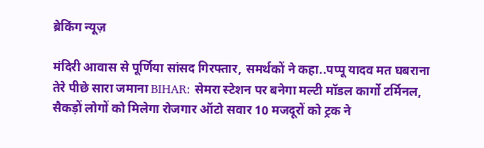ब्रेकिंग न्यूज़

मंदिरी आवास से पूर्णिया सांसद गिरफ्तार, समर्थकों ने कहा..पप्पू यादव मत घबराना तेरे पीछे सारा जमाना BIHAR: सेमरा स्टेशन पर बनेगा मल्टी मॉडल कार्गो टर्मिनल, सैकड़ों लोगों को मिलेगा रोजगार ऑटो सवार 10 मजदूरों को ट्रक ने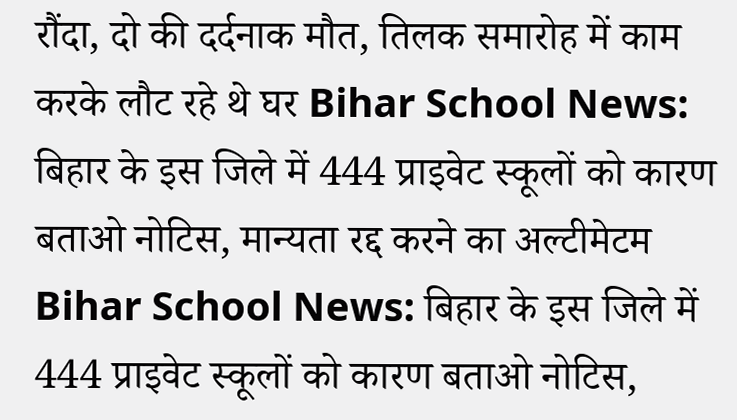रौंदा, दो की दर्दनाक मौत, तिलक समारोह में काम करके लौट रहे थे घर Bihar School News: बिहार के इस जिले में 444 प्राइवेट स्कूलों को कारण बताओ नोटिस, मान्यता रद्द करने का अल्टीमेटम Bihar School News: बिहार के इस जिले में 444 प्राइवेट स्कूलों को कारण बताओ नोटिस,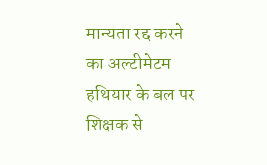मान्यता रद्द करने का अल्टीमेटम हथियार के बल पर शिक्षक से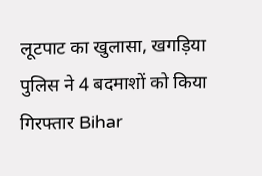लूटपाट का खुलासा, खगड़िया पुलिस ने 4 बदमाशों को किया गिरफ्तार Bihar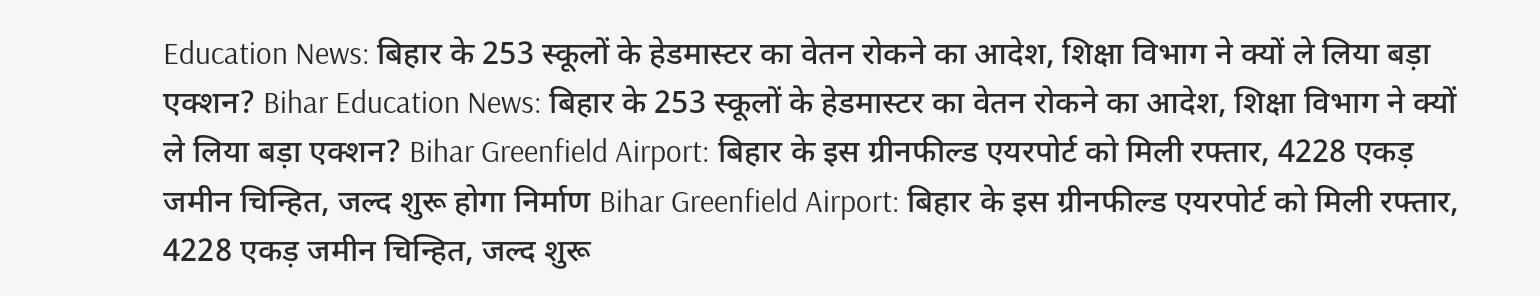Education News: बिहार के 253 स्कूलों के हेडमास्टर का वेतन रोकने का आदेश, शिक्षा विभाग ने क्यों ले लिया बड़ा एक्शन? Bihar Education News: बिहार के 253 स्कूलों के हेडमास्टर का वेतन रोकने का आदेश, शिक्षा विभाग ने क्यों ले लिया बड़ा एक्शन? Bihar Greenfield Airport: बिहार के इस ग्रीनफील्ड एयरपोर्ट को मिली रफ्तार, 4228 एकड़ जमीन चिन्हित, जल्द शुरू होगा निर्माण Bihar Greenfield Airport: बिहार के इस ग्रीनफील्ड एयरपोर्ट को मिली रफ्तार, 4228 एकड़ जमीन चिन्हित, जल्द शुरू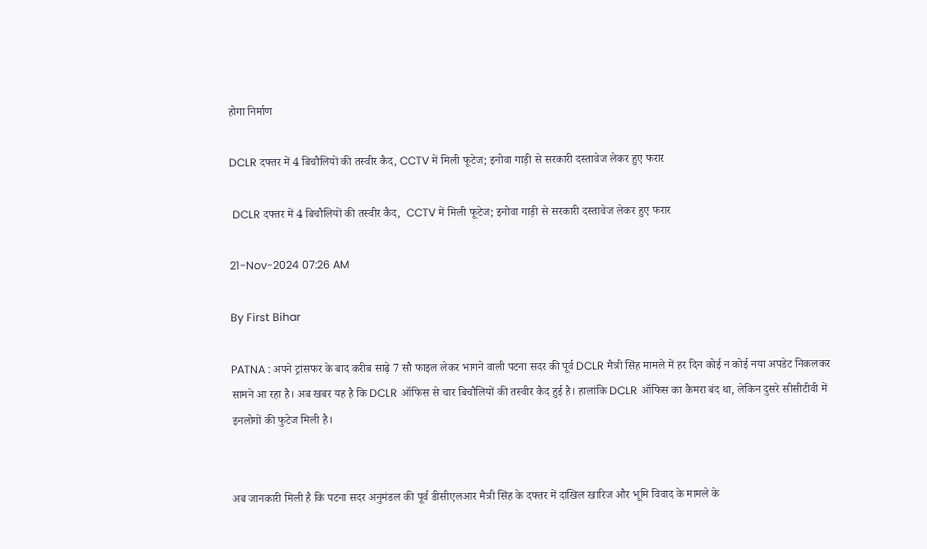होगा निर्माण

DCLR दफ्तर में 4 बिचौलियों की तस्वीर कैद, CCTV में मिली फूटेज; इनोवा गाड़ी से सरकारी दस्तावेज लेकर हुए फरार

 DCLR दफ्तर में 4 बिचौलियों की तस्वीर कैद,  CCTV में मिली फूटेज; इनोवा गाड़ी से सरकारी दस्तावेज लेकर हुए फरार

21-Nov-2024 07:26 AM

By First Bihar

PATNA : अपने ट्रांसफर के बाद करीब साढ़े 7 सौ फाइल लेकर भागने वाली पटना सदर की पूर्व DCLR मैत्री सिंह मामले में हर दिन कोई न कोई नया अपडेट निकलकर सामने आ रहा है। अब खबर यह है कि DCLR ऑफिस से चार बिचौलियों की तस्वीर कैद हुई है। हालांकि DCLR ऑफिस का कैमरा बंद था, लेकिन दुसरे सीसीटीवी में इनलोगों की फुटेज मिली है।


अब जानकारी मिली है कि पटना सदर अनुमंडल की पूर्व डीसीएलआर मैत्री सिंह के दफ्तर में दाखिल खारिज और भूमि विवाद के मामले के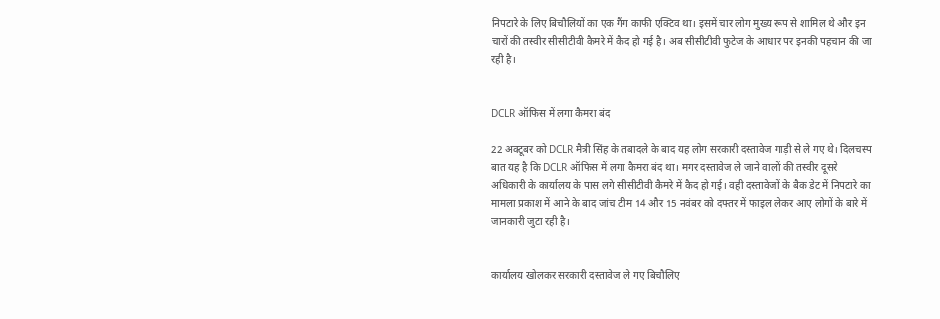निपटारे के लिए बिचौलियों का एक गैंग काफी एक्टिव था। इसमें चार लोग मुख्य रूप से शामिल थे और इन चारों की तस्वीर सीसीटीवी कैमरे में कैद हो गई है। अब सीसीटीवी फुटेज के आधार पर इनकी पहचान की जा रही है।


DCLR ऑफिस में लगा कैमरा बंद

22 अक्टूबर को DCLR मैत्री सिंह के तबादले के बाद यह लोग सरकारी दस्तावेज गाड़ी से ले गए थे। दिलचस्प बात यह है कि DCLR ऑफिस में लगा कैमरा बंद था। मगर दस्तावेज ले जाने वालों की तस्वीर दूसरे अधिकारी के कार्यालय के पास लगे सीसीटीवी कैमरे में कैद हो गई। वही दस्तावेजों के बैक डेट में निपटारे का मामला प्रकाश में आने के बाद जांच टीम 14 और 15 नवंबर को दफ्तर में फाइल लेकर आए लोगों के बारे में जानकारी जुटा रही है।


कार्यालय खोलकर सरकारी दस्तावेज ले गए बिचौलिए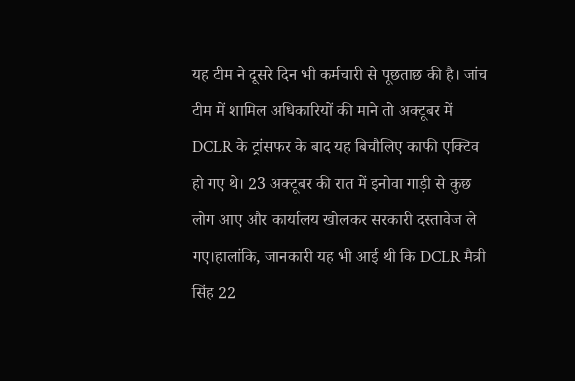यह टीम ने दूसरे दिन भी कर्मचारी से पूछताछ की है। जांच टीम में शामिल अधिकारियों की माने तो अक्टूबर में DCLR के ट्रांसफर के बाद यह बिचौलिए काफी एक्टिव हो गए थे। 23 अक्टूबर की रात में इनोवा गाड़ी से कुछ लोग आए और कार्यालय खोलकर सरकारी दस्तावेज ले गए।हालांकि, जानकारी यह भी आई थी कि DCLR मैत्री सिंह 22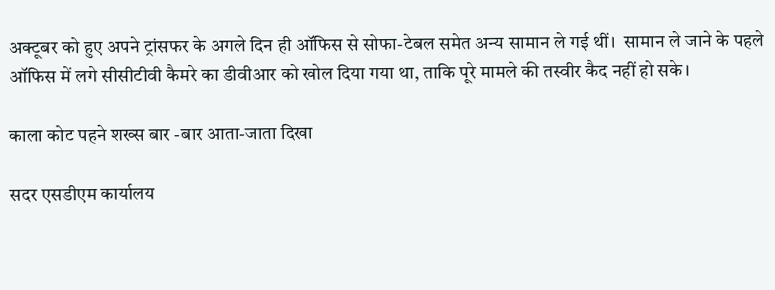अक्टूबर को हुए अपने ट्रांसफर के अगले दिन ही ऑफिस से सोफा-टेबल समेत अन्य सामान ले गई थीं।  सामान ले जाने के पहले ऑफिस में लगे सीसीटीवी कैमरे का डीवीआर को खोल दिया गया था, ताकि पूरे मामले की तस्वीर कैद नहीं हो सके।

काला कोट पहने शख्स बार -बार आता-जाता दिखा

सदर एसडीएम कार्यालय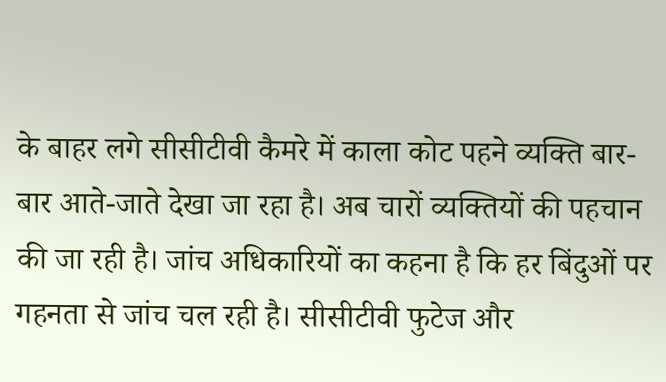के बाहर लगे सीसीटीवी कैमरे में काला कोट पहने व्यक्ति बार-बार आते-जाते देखा जा रहा है। अब चारों व्यक्तियों की पहचान की जा रही है। जांच अधिकारियों का कहना है कि हर बिंदुओं पर गहनता से जांच चल रही है। सीसीटीवी फुटेज और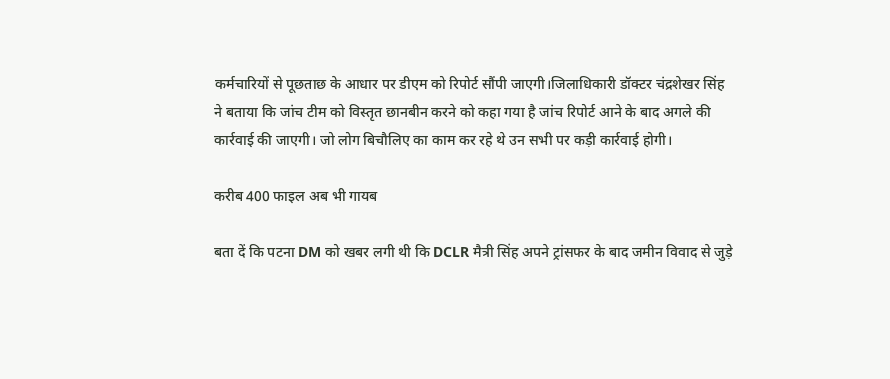कर्मचारियों से पूछताछ के आधार पर डीएम को रिपोर्ट सौंपी जाएगी।जिलाधिकारी डॉक्टर चंद्रशेखर सिंह ने बताया कि जांच टीम को विस्तृत छानबीन करने को कहा गया है जांच रिपोर्ट आने के बाद अगले की कार्रवाई की जाएगी। जो लोग बिचौलिए का काम कर रहे थे उन सभी पर कड़ी कार्रवाई होगी।

करीब 400 फाइल अब भी गायब

बता दें कि पटना DM को खबर लगी थी कि DCLR मैत्री सिंह अपने ट्रांसफर के बाद जमीन विवाद से जुड़े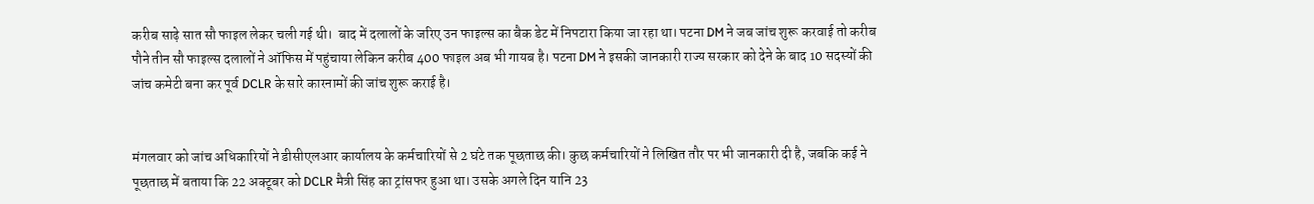करीब साढ़े सात सौ फाइल लेकर चली गई थी।  बाद में दलालों के जरिए उन फाइल्स का बैक डेट में निपटारा किया जा रहा था। पटना DM ने जब जांच शुरू करवाई तो करीब पौने तीन सौ फाइल्स दलालों ने ऑफिस में पहुंचाया लेकिन करीब 400 फाइल अब भी गायब है। पटना DM ने इसकी जानकारी राज्य सरकार को देने के बाद 10 सदस्यों की जांच कमेटी बना कर पूर्व DCLR के सारे कारनामों की जांच शुरू कराई है।


मंगलवार को जांच अधिकारियों ने डीसीएलआर कार्यालय के कर्मचारियों से 2 घंटे तक पूछताछ की। कुछ कर्मचारियों ने लिखित तौर पर भी जानकारी दी है, जबकि कई ने पूछताछ में बताया कि 22 अक्टूबर को DCLR मैत्री सिंह का ट्रांसफर हुआ था। उसके अगले दिन यानि 23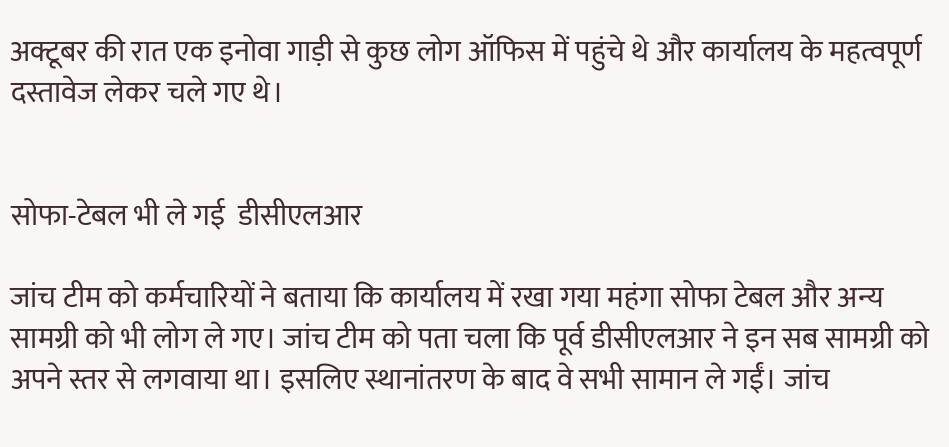अक्टूबर की रात एक इनोवा गाड़ी से कुछ लोग ऑफिस में पहुंचे थे और कार्यालय के महत्वपूर्ण दस्तावेज लेकर चले गए थे।


सोफा-टेबल भी ले गई  डीसीएलआर

जांच टीम को कर्मचारियों ने बताया कि कार्यालय में रखा गया महंगा सोफा टेबल और अन्य सामग्री को भी लोग ले गए। जांच टीम को पता चला कि पूर्व डीसीएलआर ने इन सब सामग्री को अपने स्तर से लगवाया था। इसलिए स्थानांतरण के बाद वे सभी सामान ले गईं। जांच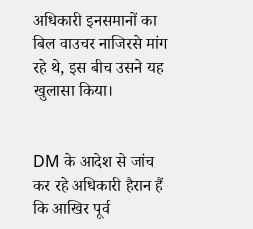अधिकारी इनसमानों का बिल वाउचर नाजिरसे मांग रहे थे, इस बीच उसने यह खुलासा किया।


DM के आदेश से जांच कर रहे अधिकारी हैरान हैं कि आखिर पूर्व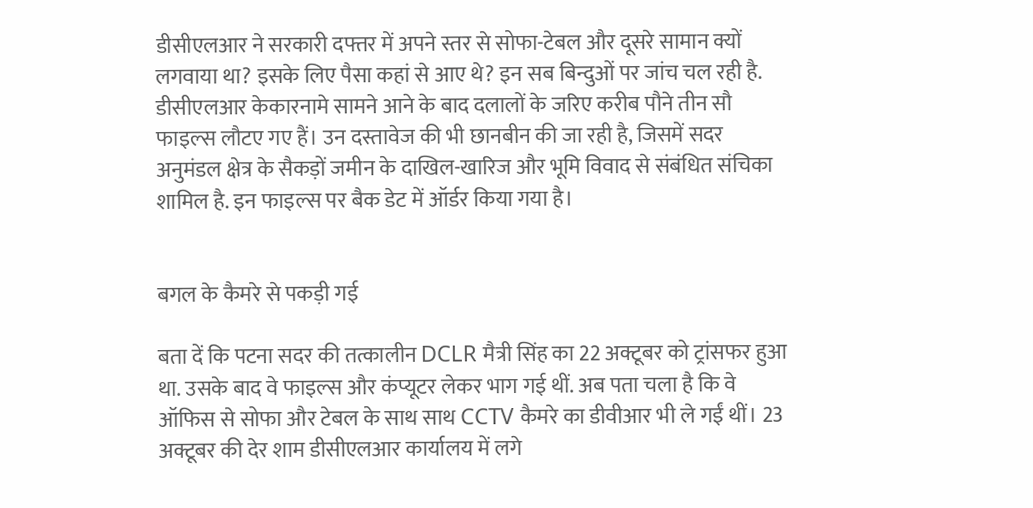डीसीएलआर ने सरकारी दफ्तर में अपने स्तर से सोफा-टेबल और दूसरे सामान क्यों लगवाया था? इसके लिए पैसा कहां से आए थे? इन सब बिन्दुओं पर जांच चल रही है. डीसीएलआर केकारनामे सामने आने के बाद दलालों के जरिए करीब पौने तीन सौ फाइल्स लौटए गए हैं। उन दस्तावेज की भी छानबीन की जा रही है, जिसमें सदर अनुमंडल क्षेत्र के सैकड़ों जमीन के दाखिल-खारिज और भूमि विवाद से संबंधित संचिका शामिल है. इन फाइल्स पर बैक डेट में ऑर्डर किया गया है।


बगल के कैमरे से पकड़ी गई

बता दें कि पटना सदर की तत्कालीन DCLR मैत्री सिंह का 22 अक्टूबर को ट्रांसफर हुआ था. उसके बाद वे फाइल्स और कंप्यूटर लेकर भाग गई थीं. अब पता चला है कि वे ऑफिस से सोफा और टेबल के साथ साथ CCTV कैमरे का डीवीआर भी ले गईं थीं। 23 अक्टूबर की देर शाम डीसीएलआर कार्यालय में लगे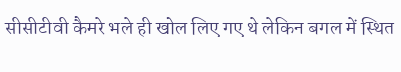सीसीटीवी कैमरे भले ही खोल लिए गए थे लेकिन बगल में स्थित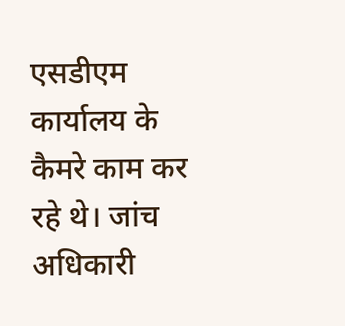एसडीएम कार्यालय के कैमरे काम कर रहे थे। जांच अधिकारी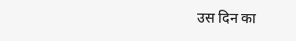उस दिन का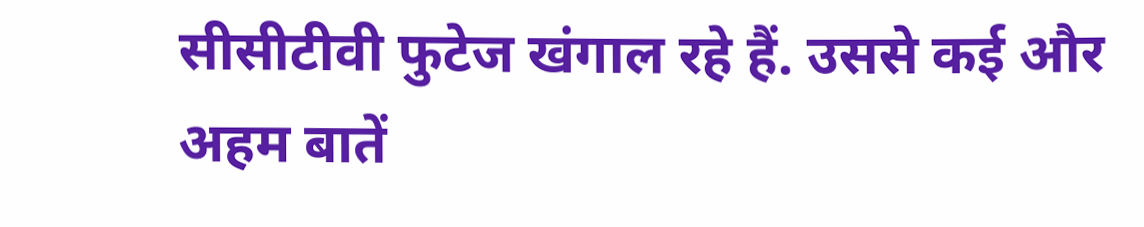सीसीटीवी फुटेज खंगाल रहे हैं. उससे कई और अहम बातें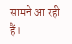सामने आ रही हैं।